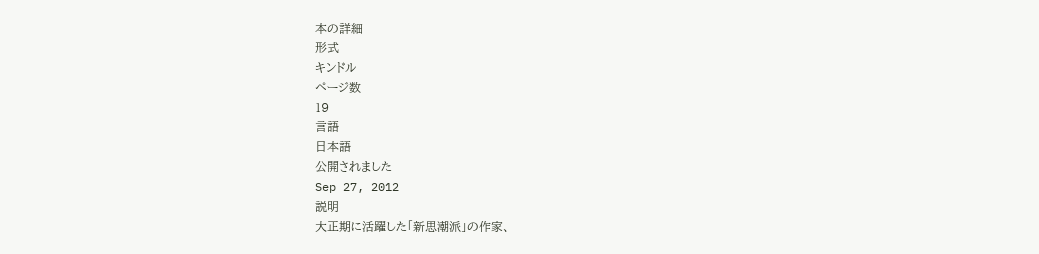本の詳細
形式
キンドル
ページ数
19
言語
日本語
公開されました
Sep 27, 2012
説明
大正期に活躍した「新思潮派」の作家、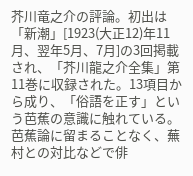芥川竜之介の評論。初出は「新潮」[1923(大正12)年11月、翌年5月、7月]の3回掲載され、「芥川龍之介全集」第11巻に収録された。13項目から成り、「俗語を正す」という芭蕉の意識に触れている。芭蕉論に留まることなく、蕪村との対比などで俳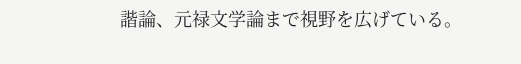諧論、元禄文学論まで視野を広げている。